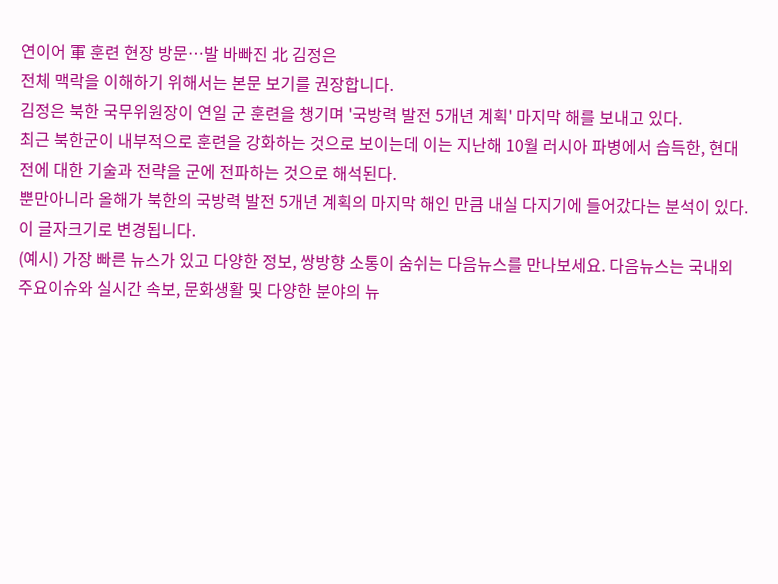연이어 軍 훈련 현장 방문…발 바빠진 北 김정은
전체 맥락을 이해하기 위해서는 본문 보기를 권장합니다.
김정은 북한 국무위원장이 연일 군 훈련을 챙기며 '국방력 발전 5개년 계획' 마지막 해를 보내고 있다.
최근 북한군이 내부적으로 훈련을 강화하는 것으로 보이는데 이는 지난해 10월 러시아 파병에서 습득한, 현대전에 대한 기술과 전략을 군에 전파하는 것으로 해석된다.
뿐만아니라 올해가 북한의 국방력 발전 5개년 계획의 마지막 해인 만큼 내실 다지기에 들어갔다는 분석이 있다.
이 글자크기로 변경됩니다.
(예시) 가장 빠른 뉴스가 있고 다양한 정보, 쌍방향 소통이 숨쉬는 다음뉴스를 만나보세요. 다음뉴스는 국내외 주요이슈와 실시간 속보, 문화생활 및 다양한 분야의 뉴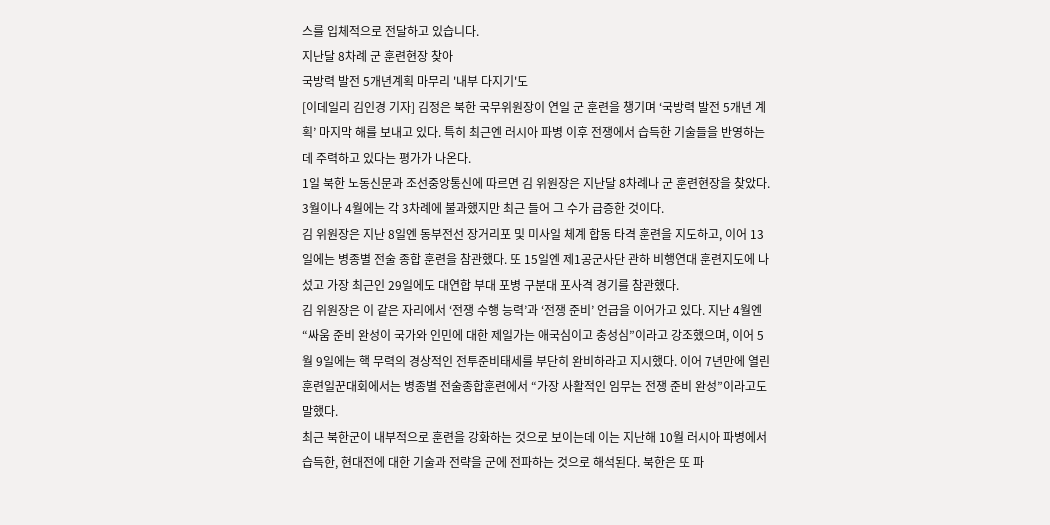스를 입체적으로 전달하고 있습니다.
지난달 8차례 군 훈련현장 찾아
국방력 발전 5개년계획 마무리 '내부 다지기'도
[이데일리 김인경 기자] 김정은 북한 국무위원장이 연일 군 훈련을 챙기며 ‘국방력 발전 5개년 계획’ 마지막 해를 보내고 있다. 특히 최근엔 러시아 파병 이후 전쟁에서 습득한 기술들을 반영하는 데 주력하고 있다는 평가가 나온다.
1일 북한 노동신문과 조선중앙통신에 따르면 김 위원장은 지난달 8차례나 군 훈련현장을 찾았다. 3월이나 4월에는 각 3차례에 불과했지만 최근 들어 그 수가 급증한 것이다.
김 위원장은 지난 8일엔 동부전선 장거리포 및 미사일 체계 합동 타격 훈련을 지도하고, 이어 13일에는 병종별 전술 종합 훈련을 참관했다. 또 15일엔 제1공군사단 관하 비행연대 훈련지도에 나섰고 가장 최근인 29일에도 대연합 부대 포병 구분대 포사격 경기를 참관했다.
김 위원장은 이 같은 자리에서 ‘전쟁 수행 능력’과 ‘전쟁 준비’ 언급을 이어가고 있다. 지난 4월엔 “싸움 준비 완성이 국가와 인민에 대한 제일가는 애국심이고 충성심”이라고 강조했으며, 이어 5월 9일에는 핵 무력의 경상적인 전투준비태세를 부단히 완비하라고 지시했다. 이어 7년만에 열린 훈련일꾼대회에서는 병종별 전술종합훈련에서 “가장 사활적인 임무는 전쟁 준비 완성”이라고도 말했다.
최근 북한군이 내부적으로 훈련을 강화하는 것으로 보이는데 이는 지난해 10월 러시아 파병에서 습득한, 현대전에 대한 기술과 전략을 군에 전파하는 것으로 해석된다. 북한은 또 파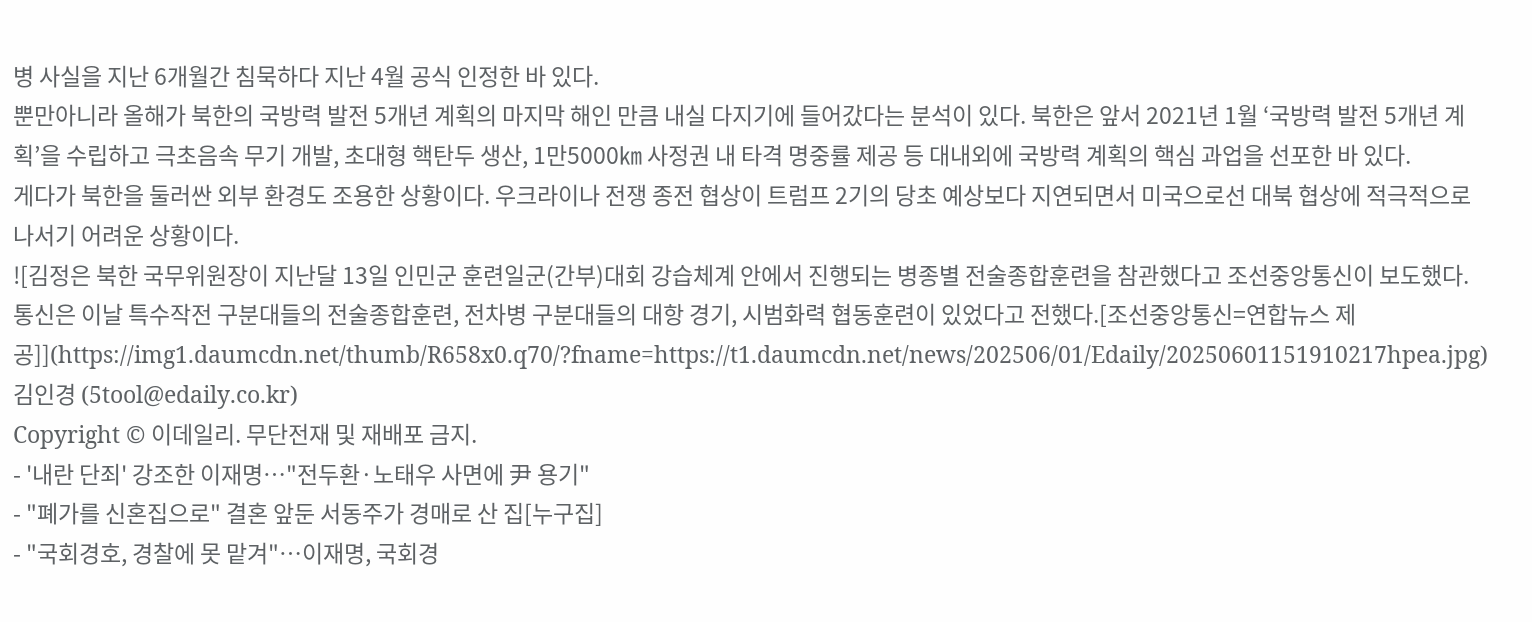병 사실을 지난 6개월간 침묵하다 지난 4월 공식 인정한 바 있다.
뿐만아니라 올해가 북한의 국방력 발전 5개년 계획의 마지막 해인 만큼 내실 다지기에 들어갔다는 분석이 있다. 북한은 앞서 2021년 1월 ‘국방력 발전 5개년 계획’을 수립하고 극초음속 무기 개발, 초대형 핵탄두 생산, 1만5000㎞ 사정권 내 타격 명중률 제공 등 대내외에 국방력 계획의 핵심 과업을 선포한 바 있다.
게다가 북한을 둘러싼 외부 환경도 조용한 상황이다. 우크라이나 전쟁 종전 협상이 트럼프 2기의 당초 예상보다 지연되면서 미국으로선 대북 협상에 적극적으로 나서기 어려운 상황이다.
![김정은 북한 국무위원장이 지난달 13일 인민군 훈련일군(간부)대회 강습체계 안에서 진행되는 병종별 전술종합훈련을 참관했다고 조선중앙통신이 보도했다. 통신은 이날 특수작전 구분대들의 전술종합훈련, 전차병 구분대들의 대항 경기, 시범화력 협동훈련이 있었다고 전했다.[조선중앙통신=연합뉴스 제공]](https://img1.daumcdn.net/thumb/R658x0.q70/?fname=https://t1.daumcdn.net/news/202506/01/Edaily/20250601151910217hpea.jpg)
김인경 (5tool@edaily.co.kr)
Copyright © 이데일리. 무단전재 및 재배포 금지.
- '내란 단죄' 강조한 이재명…"전두환·노태우 사면에 尹 용기"
- "폐가를 신혼집으로" 결혼 앞둔 서동주가 경매로 산 집[누구집]
- "국회경호, 경찰에 못 맡겨"…이재명, 국회경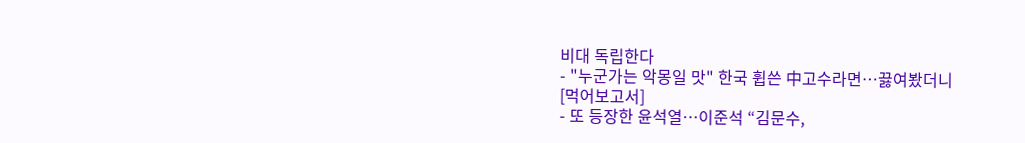비대 독립한다
- "누군가는 악몽일 맛" 한국 휩쓴 中고수라면…끓여봤더니[먹어보고서]
- 또 등장한 윤석열…이준석 “김문수,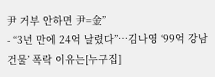尹 거부 안하면 尹=金”
- “3년 만에 24억 날렸다”…김나영 ‘99억 강남 건물’ 폭락 이유는[누구집]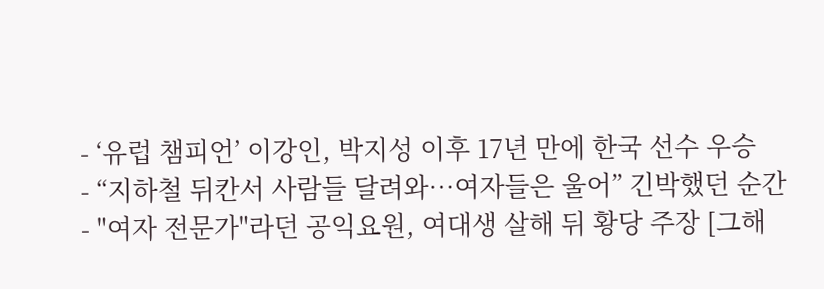- ‘유럽 챔피언’ 이강인, 박지성 이후 17년 만에 한국 선수 우승
- “지하철 뒤칸서 사람들 달려와…여자들은 울어” 긴박했던 순간
- "여자 전문가"라던 공익요원, 여대생 살해 뒤 황당 주장 [그해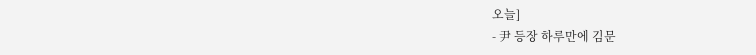오늘]
- 尹 등장 하루만에 김문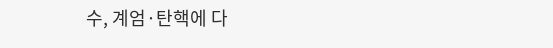수, 계엄·탄핵에 다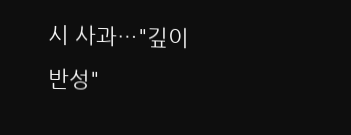시 사과…"깊이 반성"